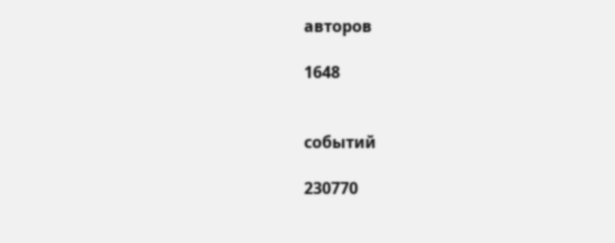авторов

1648


событий

230770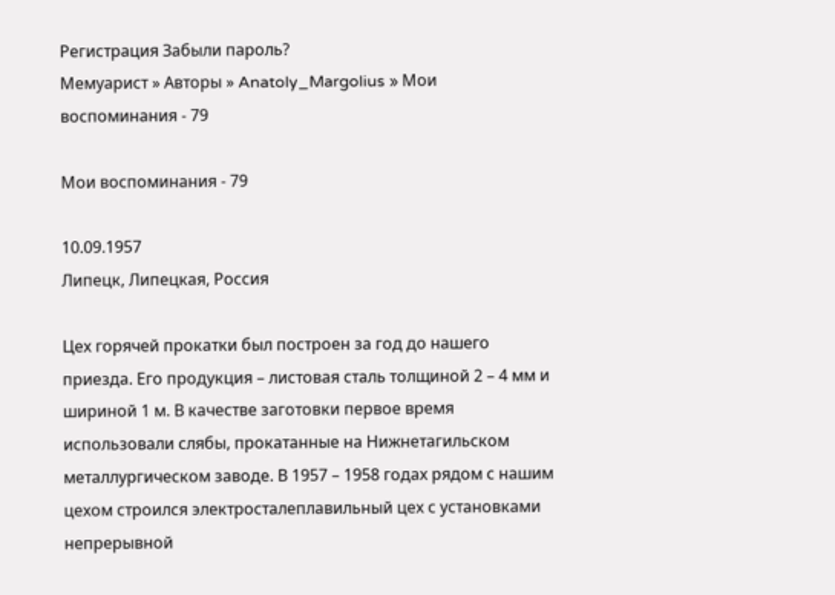Регистрация Забыли пароль?
Мемуарист » Авторы » Anatoly_Margolius » Мои воспоминания - 79

Мои воспоминания - 79

10.09.1957
Липецк, Липецкая, Россия

Цех горячей прокатки был построен за год до нашего приезда. Его продукция – листовая сталь толщиной 2 – 4 мм и шириной 1 м. В качестве заготовки первое время использовали слябы, прокатанные на Нижнетагильском металлургическом заводе. В 1957 – 1958 годах рядом с нашим цехом строился электросталеплавильный цех с установками непрерывной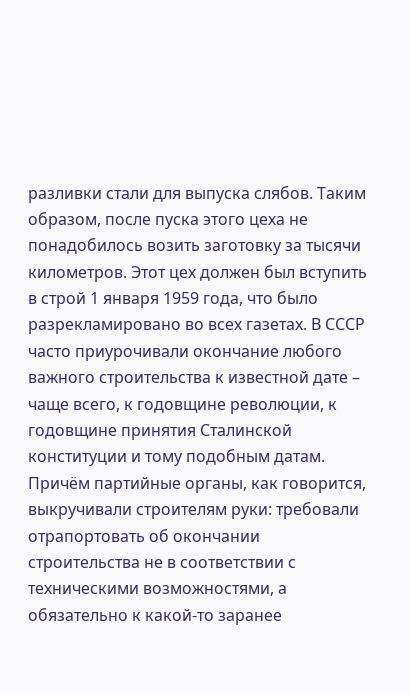разливки стали для выпуска слябов. Таким образом, после пуска этого цеха не понадобилось возить заготовку за тысячи километров. Этот цех должен был вступить в строй 1 января 1959 года, что было разрекламировано во всех газетах. В СССР часто приурочивали окончание любого важного строительства к известной дате – чаще всего, к годовщине революции, к годовщине принятия Сталинской конституции и тому подобным датам. Причём партийные органы, как говорится, выкручивали строителям руки: требовали отрапортовать об окончании строительства не в соответствии с техническими возможностями, а обязательно к какой-то заранее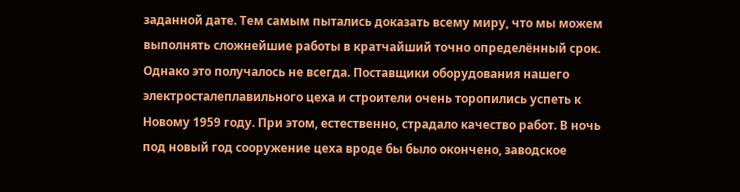заданной дате. Тем самым пытались доказать всему миру, что мы можем выполнять сложнейшие работы в кратчайший точно определённый срок. Однако это получалось не всегда. Поставщики оборудования нашего электросталеплавильного цеха и строители очень торопились успеть к Новому 1959 году. При этом, естественно, страдало качество работ. В ночь под новый год сооружение цеха вроде бы было окончено, заводское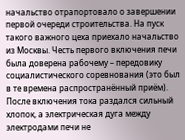начальство отрапортовало о завершении первой очереди строительства. На пуск такого важного цеха приехало начальство из Москвы. Честь первого включения печи была доверена рабочему – передовику социалистического соревнования (это был в те времена распространённый приём). После включения тока раздался сильный хлопок, а электрическая дуга между электродами печи не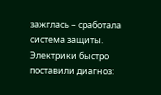зажглась – сработала система защиты. Электрики быстро поставили диагноз: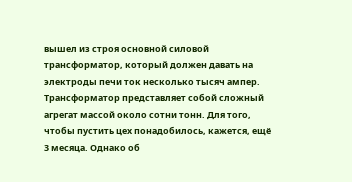вышел из строя основной силовой трансформатор, который должен давать на электроды печи ток несколько тысяч ампер. Трансформатор представляет собой сложный агрегат массой около сотни тонн. Для того, чтобы пустить цех понадобилось, кажется, ещё 3 месяца. Однако об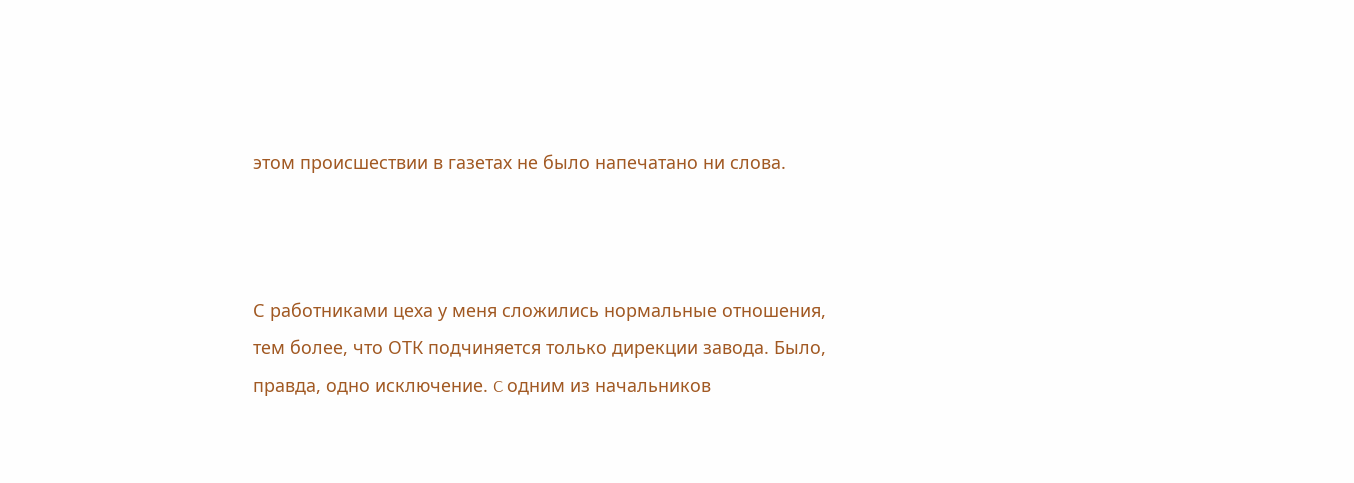этом происшествии в газетах не было напечатано ни слова.



С работниками цеха у меня сложились нормальные отношения, тем более, что ОТК подчиняется только дирекции завода. Было, правда, одно исключение. C одним из начальников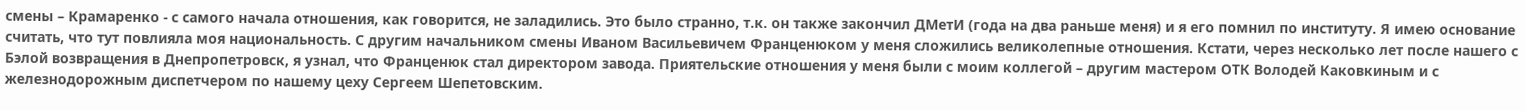смены – Крамаренко - с самого начала отношения, как говорится, не заладились. Это было странно, т.к. он также закончил ДМетИ (года на два раньше меня) и я его помнил по институту. Я имею основание считать, что тут повлияла моя национальность. С другим начальником смены Иваном Васильевичем Франценюком у меня сложились великолепные отношения. Кстати, через несколько лет после нашего с Бэлой возвращения в Днепропетровск, я узнал, что Франценюк стал директором завода. Приятельские отношения у меня были с моим коллегой – другим мастером ОТК Володей Каковкиным и с железнодорожным диспетчером по нашему цеху Сергеем Шепетовским.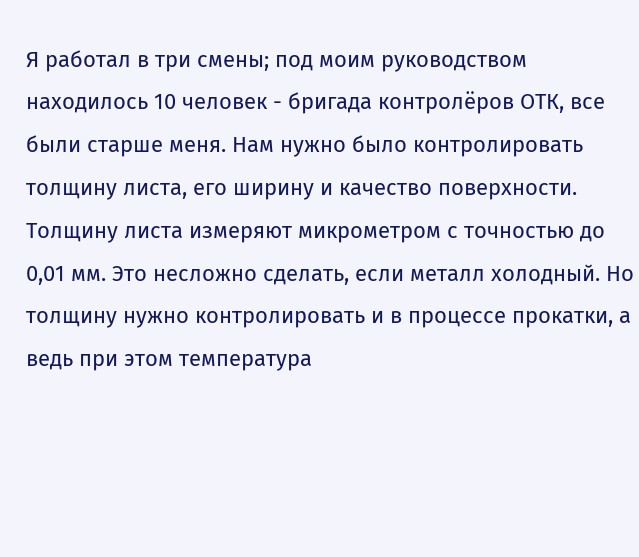Я работал в три смены; под моим руководством находилось 10 человек - бригада контролёров ОТК, все были старше меня. Нам нужно было контролировать толщину листа, его ширину и качество поверхности. Толщину листа измеряют микрометром с точностью до 0,01 мм. Это несложно сделать, если металл холодный. Но толщину нужно контролировать и в процессе прокатки, а ведь при этом температура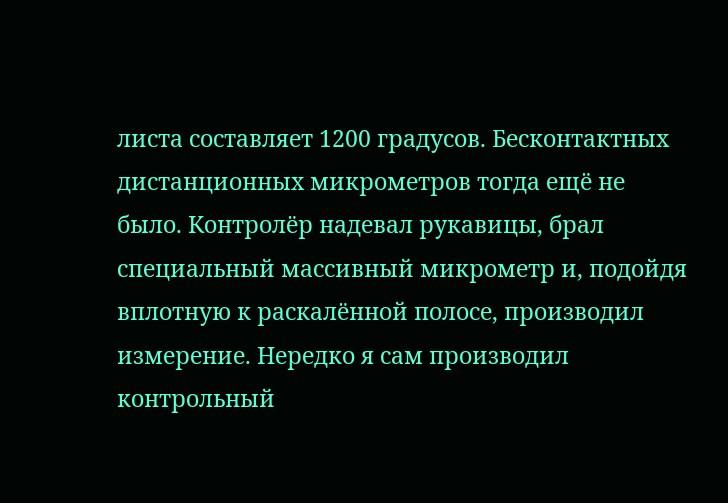листа составляет 1200 градусов. Бесконтактных дистанционных микрометров тогда ещё не было. Контролёр надевал рукавицы, брал специальный массивный микрометр и, подойдя вплотную к раскалённой полосе, производил измерение. Нередко я сам производил контрольный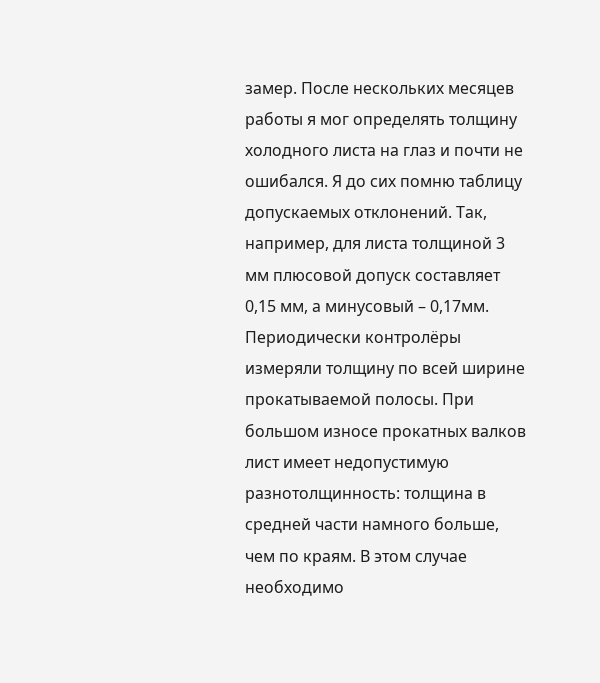замер. После нескольких месяцев работы я мог определять толщину холодного листа на глаз и почти не ошибался. Я до сих помню таблицу допускаемых отклонений. Так, например, для листа толщиной 3 мм плюсовой допуск составляет 0,15 мм, а минусовый – 0,17мм. Периодически контролёры измеряли толщину по всей ширине прокатываемой полосы. При большом износе прокатных валков лист имеет недопустимую разнотолщинность: толщина в средней части намного больше, чем по краям. В этом случае необходимо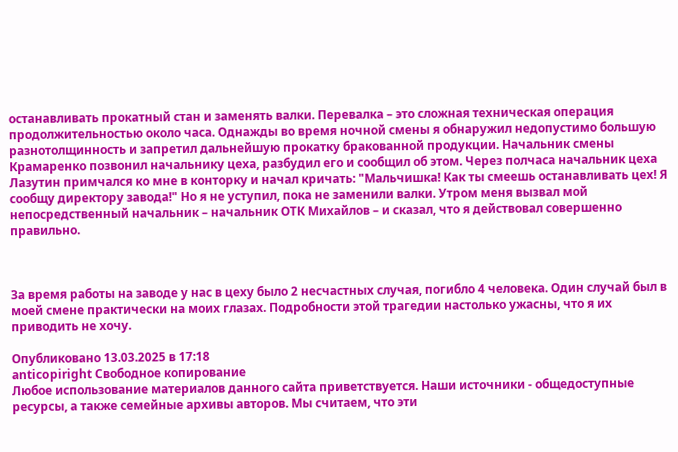останавливать прокатный стан и заменять валки. Перевалка – это сложная техническая операция продолжительностью около часа. Однажды во время ночной смены я обнаружил недопустимо большую разнотолщинность и запретил дальнейшую прокатку бракованной продукции. Начальник смены Крамаренко позвонил начальнику цеха, разбудил его и сообщил об этом. Через полчаса начальник цеха Лазутин примчался ко мне в конторку и начал кричать: "Мальчишка! Как ты смеешь останавливать цех! Я сообщу директору завода!" Но я не уступил, пока не заменили валки. Утром меня вызвал мой непосредственный начальник – начальник ОТК Михайлов – и сказал, что я действовал совершенно правильно.



За время работы на заводе у нас в цеху было 2 несчастных случая, погибло 4 человека. Один случай был в моей смене практически на моих глазах. Подробности этой трагедии настолько ужасны, что я их приводить не хочу.

Опубликовано 13.03.2025 в 17:18
anticopiright Свободное копирование
Любое использование материалов данного сайта приветствуется. Наши источники - общедоступные ресурсы, а также семейные архивы авторов. Мы считаем, что эти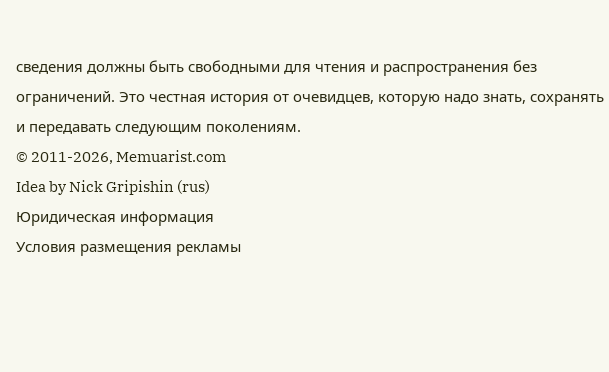сведения должны быть свободными для чтения и распространения без ограничений. Это честная история от очевидцев, которую надо знать, сохранять и передавать следующим поколениям.
© 2011-2026, Memuarist.com
Idea by Nick Gripishin (rus)
Юридическая информация
Условия размещения рекламы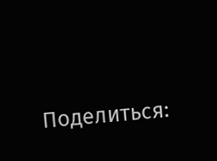Поделиться: